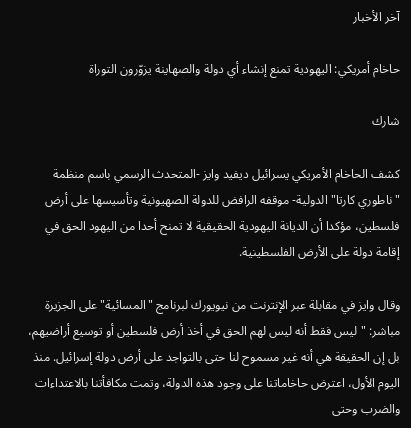آخر الأخبار

حاخام أمريكي: اليهودية تمنع إنشاء أي دولة والصهاينة يزوّرون التوراة

شارك

كشف الحاخام الأمريكي يسرائيل ديفيد وايز -المتحدث الرسمي باسم منظمة "ناطوري كارتا" الدولية- موقفه الرافض للدولة الصهيونية وتأسيسها على أرض فلسطين، مؤكدا أن الديانة اليهودية الحقيقية لا تمنح أحدا من اليهود الحق في إقامة دولة على الأرض الفلسطينية.

وقال وايز في مقابلة عبر الإنترنت من نيويورك لبرنامج "المسائية" على الجزيرة مباشر: "ليس فقط أنه ليس لهم الحق في أخذ أرض فلسطين أو توسيع أراضيهم، بل إن الحقيقة هي أنه غير مسموح لنا حتى بالتواجد على أرض دولة إسرائيل. منذ اليوم الأول، اعترض حاخاماتنا على وجود هذه الدولة، وتمت مكافأتنا بالاعتداءات والضرب وحتى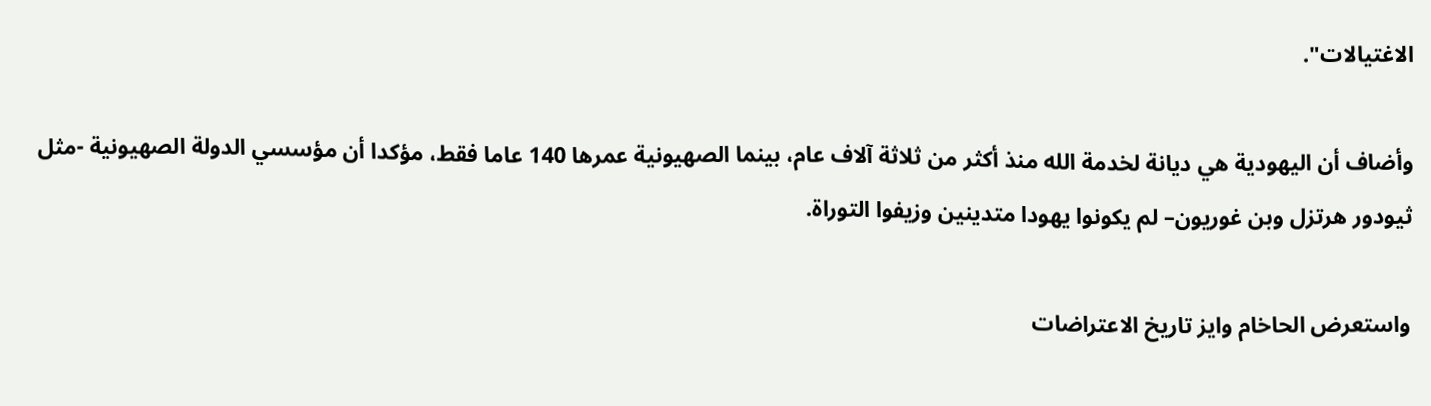الاغتيالات".

وأضاف أن اليهودية هي ديانة لخدمة الله منذ أكثر من ثلاثة آلاف عام، بينما الصهيونية عمرها 140 عاما فقط، مؤكدا أن مؤسسي الدولة الصهيونية -مثل ثيودور هرتزل وبن غوريون– لم يكونوا يهودا متدينين وزيفوا التوراة.

واستعرض الحاخام وايز تاريخ الاعتراضات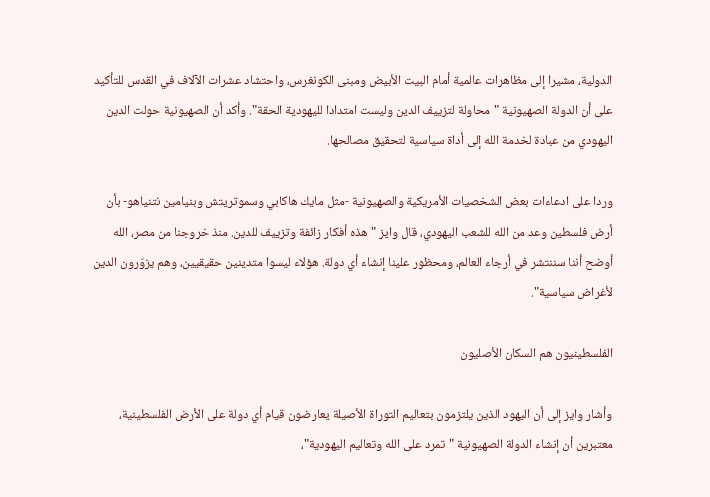الدولية، مشيرا إلى مظاهرات عالمية أمام البيت الأبيض ومبنى الكونغرس، واحتشاد عشرات الآلاف في القدس للتأكيد على أن الدولة الصهيونية "محاولة لتزييف الدين وليست امتدادا لليهودية الحقة". وأكد أن الصهيونية حولت الدين اليهودي من عبادة لخدمة الله إلى أداة سياسية لتحقيق مصالحها.

وردا على ادعاءات بعض الشخصيات الأمريكية والصهيونية -مثل مايك هاكابي وسموتريتش وبنيامين نتنياهو- بأن أرض فلسطين وعد من الله للشعب اليهودي، قال وايز "هذه أفكار زائفة وتزييف للدين. منذ خروجنا من مصر، الله أوضح أننا سننتشر في أرجاء العالم، ومحظور علينا إنشاء أي دولة. هؤلاء ليسوا متدينين حقيقيين، وهم يزوّرون الدين لأغراض سياسية".

الفلسطينيون هم السكان الأصليون

وأشار وايز إلى أن اليهود الذين يلتزمون بتعاليم التوراة الأصيلة يعارضون قيام أي دولة على الأرض الفلسطينية، معتبرين أن إنشاء الدولة الصهيونية "تمرد على الله وتعاليم اليهودية"،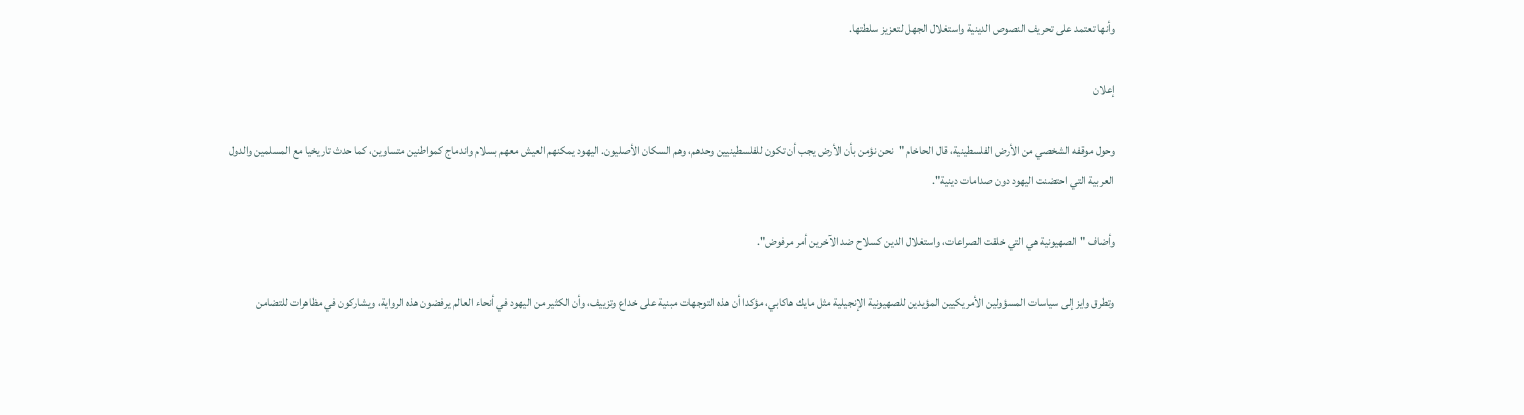وأنها تعتمد على تحريف النصوص الدينية واستغلال الجهل لتعزيز سلطتها.

إعلان

وحول موقفه الشخصي من الأرض الفلسطينية، قال الحاخام "نحن نؤمن بأن الأرض يجب أن تكون للفلسطينيين وحدهم، وهم السكان الأصليون. اليهود يمكنهم العيش معهم بسلام واندماج كمواطنين متساوين، كما حدث تاريخيا مع المسلمين والدول العربية التي احتضنت اليهود دون صدامات دينية".

وأضاف "الصهيونية هي التي خلقت الصراعات، واستغلال الدين كسلاح ضد الآخرين أمر مرفوض".

وتطرق وايز إلى سياسات المسؤولين الأمريكيين المؤيدين للصهيونية الإنجيلية مثل مايك هاكابي، مؤكدا أن هذه التوجهات مبنية على خداع وتزييف، وأن الكثير من اليهود في أنحاء العالم يرفضون هذه الرواية، ويشاركون في مظاهرات للتضامن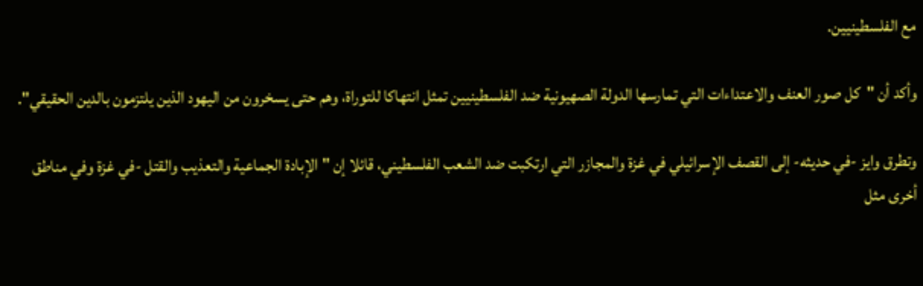مع الفلسطينيين.

وأكد أن "كل صور العنف والاعتداءات التي تمارسها الدولة الصهيونية ضد الفلسطينيين تمثل انتهاكا للتوراة، وهم حتى يسخرون من اليهود الذين يلتزمون بالدين الحقيقي".

وتطرق وايز -في حديثه- إلى القصف الإسرائيلي في غزة والمجازر التي ارتكبت ضد الشعب الفلسطيني، قائلا إن "الإبادة الجماعية والتعذيب والقتل -في غزة وفي مناطق أخرى مثل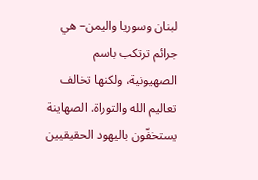لبنان وسوريا واليمن– هي جرائم ترتكب باسم الصهيونية، ولكنها تخالف تعاليم الله والتوراة. الصهاينة يستخفّون باليهود الحقيقيين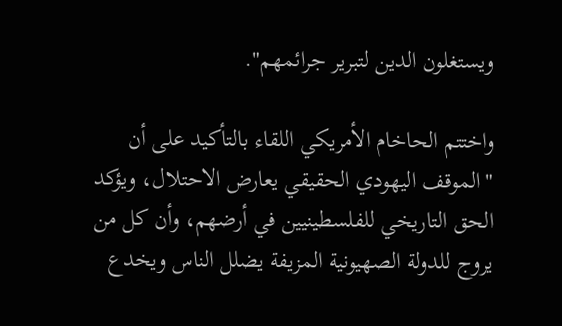ويستغلون الدين لتبرير جرائمهم".

واختتم الحاخام الأمريكي اللقاء بالتأكيد على أن "الموقف اليهودي الحقيقي يعارض الاحتلال، ويؤكد الحق التاريخي للفلسطينيين في أرضهم، وأن كل من يروج للدولة الصهيونية المزيفة يضلل الناس ويخدع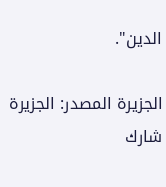الدين".

الجزيرة المصدر: الجزيرة
شارك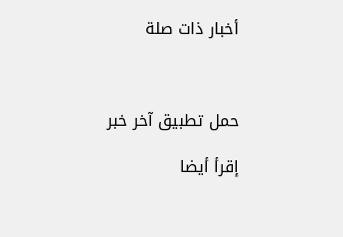أخبار ذات صلة



حمل تطبيق آخر خبر

إقرأ أيضا